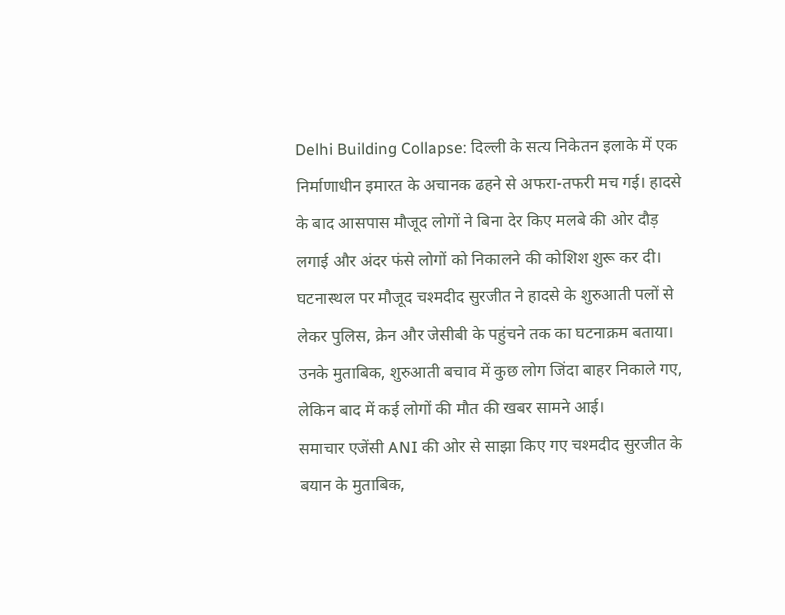Delhi Building Collapse: दिल्ली के सत्य निकेतन इलाके में एक निर्माणाधीन इमारत के अचानक ढहने से अफरा-तफरी मच गई। हादसे के बाद आसपास मौजूद लोगों ने बिना देर किए मलबे की ओर दौड़ लगाई और अंदर फंसे लोगों को निकालने की कोशिश शुरू कर दी। घटनास्थल पर मौजूद चश्मदीद सुरजीत ने हादसे के शुरुआती पलों से लेकर पुलिस, क्रेन और जेसीबी के पहुंचने तक का घटनाक्रम बताया। उनके मुताबिक, शुरुआती बचाव में कुछ लोग जिंदा बाहर निकाले गए, लेकिन बाद में कई लोगों की मौत की खबर सामने आई।
समाचार एजेंसी ANI की ओर से साझा किए गए चश्मदीद सुरजीत के बयान के मुताबिक,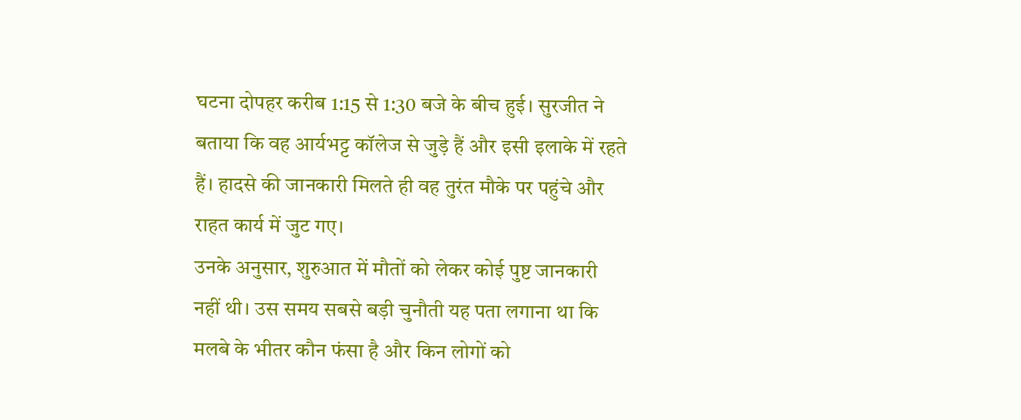घटना दोपहर करीब 1:15 से 1:30 बजे के बीच हुई। सुरजीत ने बताया कि वह आर्यभट्ट कॉलेज से जुड़े हैं और इसी इलाके में रहते हैं। हादसे की जानकारी मिलते ही वह तुरंत मौके पर पहुंचे और राहत कार्य में जुट गए।
उनके अनुसार, शुरुआत में मौतों को लेकर कोई पुष्ट जानकारी नहीं थी। उस समय सबसे बड़ी चुनौती यह पता लगाना था कि मलबे के भीतर कौन फंसा है और किन लोगों को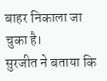बाहर निकाला जा चुका है।
सुरजीत ने बताया कि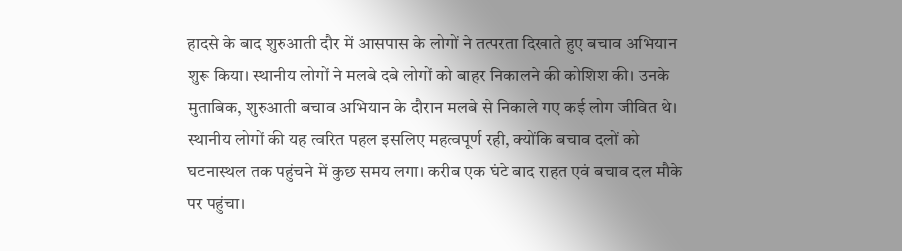हादसे के बाद शुरुआती दौर में आसपास के लोगों ने तत्परता दिखाते हुए बचाव अभियान शुरू किया। स्थानीय लोगों ने मलबे दबे लोगों को बाहर निकालने की कोशिश की। उनके मुताबिक, शुरुआती बचाव अभियान के दौरान मलबे से निकाले गए कई लोग जीवित थे।
स्थानीय लोगों की यह त्वरित पहल इसलिए महत्वपूर्ण रही, क्योंकि बचाव दलों को घटनास्थल तक पहुंचने में कुछ समय लगा। करीब एक घंटे बाद राहत एवं बचाव दल मौके पर पहुंचा।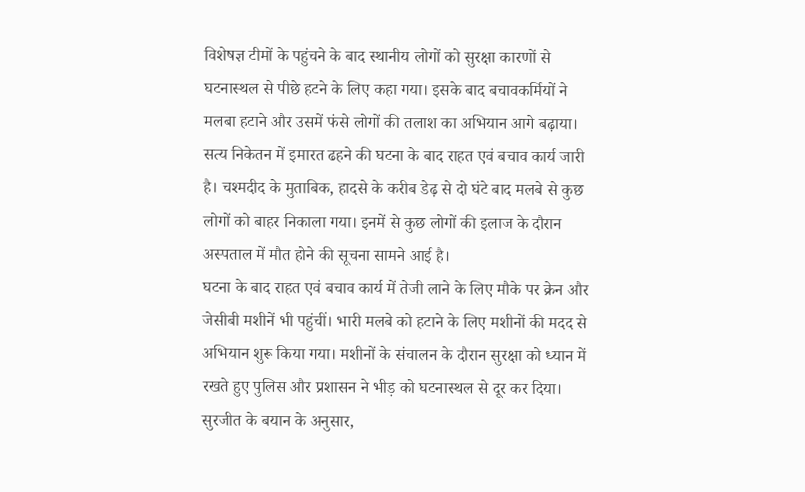विशेषज्ञ टीमों के पहुंचने के बाद स्थानीय लोगों को सुरक्षा कारणों से घटनास्थल से पीछे हटने के लिए कहा गया। इसके बाद बचावकर्मियों ने मलबा हटाने और उसमें फंसे लोगों की तलाश का अभियान आगे बढ़ाया।
सत्य निकेतन में इमारत ढहने की घटना के बाद राहत एवं बचाव कार्य जारी है। चश्मदीद के मुताबिक, हादसे के करीब डेढ़ से दो घंटे बाद मलबे से कुछ लोगों को बाहर निकाला गया। इनमें से कुछ लोगों की इलाज के दौरान अस्पताल में मौत होने की सूचना सामने आई है।
घटना के बाद राहत एवं बचाव कार्य में तेजी लाने के लिए मौके पर क्रेन और जेसीबी मशीनें भी पहुंचीं। भारी मलबे को हटाने के लिए मशीनों की मदद से अभियान शुरू किया गया। मशीनों के संचालन के दौरान सुरक्षा को ध्यान में रखते हुए पुलिस और प्रशासन ने भीड़ को घटनास्थल से दूर कर दिया।
सुरजीत के बयान के अनुसार,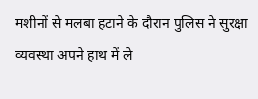मशीनों से मलबा हटाने के दौरान पुलिस ने सुरक्षा व्यवस्था अपने हाथ में ले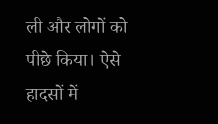ली और लोगों को पीछे किया। ऐसे हादसों में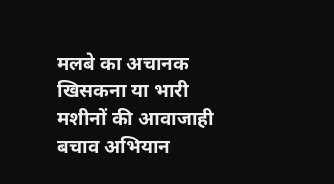मलबे का अचानक खिसकना या भारी मशीनों की आवाजाही बचाव अभियान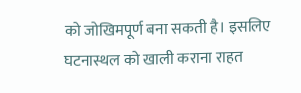को जोखिमपूर्ण बना सकती है। इसलिए घटनास्थल को खाली कराना राहत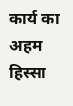कार्य का अहम हिस्सा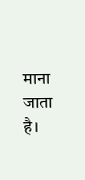माना जाता है।